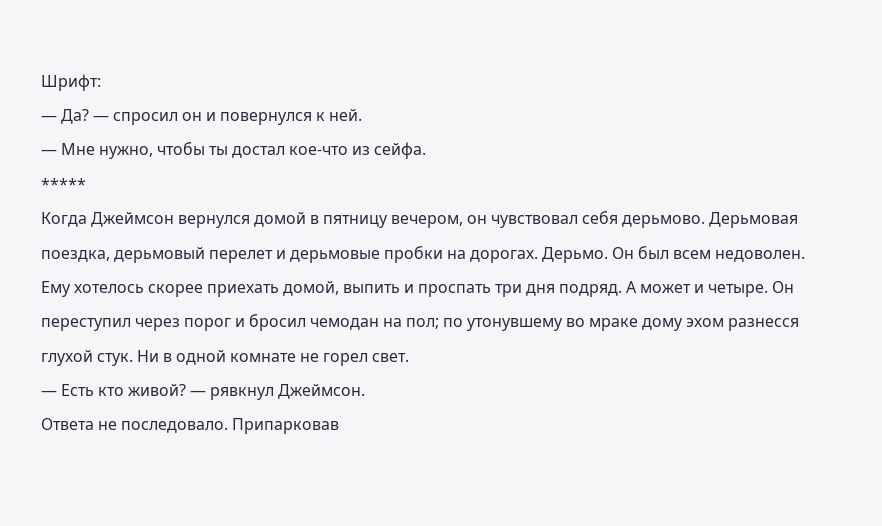Шрифт:
— Да? — спросил он и повернулся к ней.
— Мне нужно, чтобы ты достал кое-что из сейфа.
*****
Когда Джеймсон вернулся домой в пятницу вечером, он чувствовал себя дерьмово. Дерьмовая поездка, дерьмовый перелет и дерьмовые пробки на дорогах. Дерьмо. Он был всем недоволен. Ему хотелось скорее приехать домой, выпить и проспать три дня подряд. А может и четыре. Он переступил через порог и бросил чемодан на пол; по утонувшему во мраке дому эхом разнесся глухой стук. Ни в одной комнате не горел свет.
— Есть кто живой? — рявкнул Джеймсон.
Ответа не последовало. Припарковав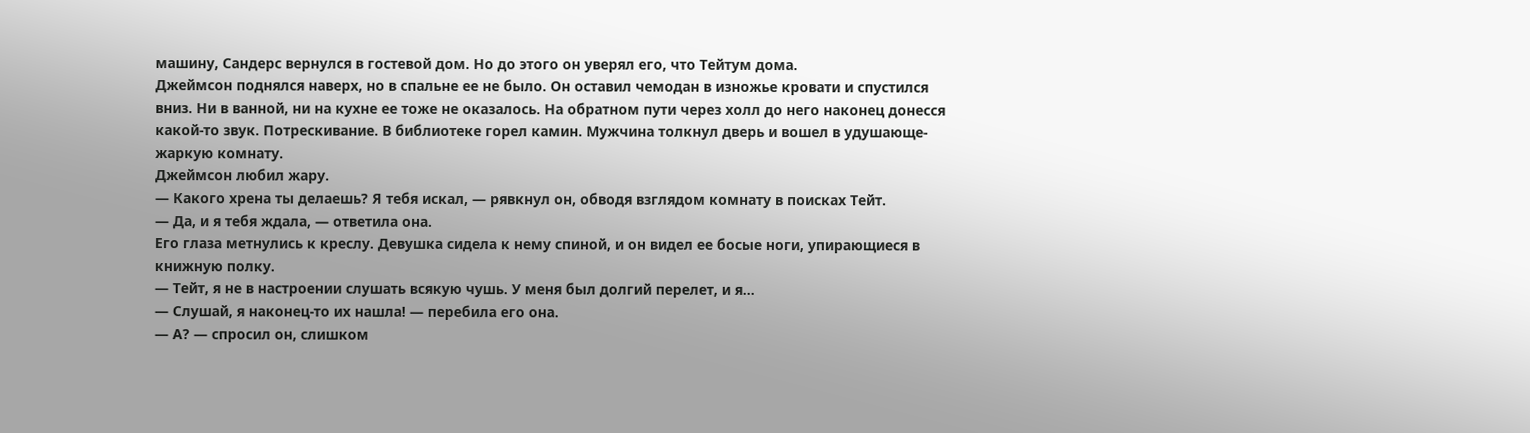машину, Сандерс вернулся в гостевой дом. Но до этого он уверял его, что Тейтум дома.
Джеймсон поднялся наверх, но в спальне ее не было. Он оставил чемодан в изножье кровати и спустился вниз. Ни в ванной, ни на кухне ее тоже не оказалось. На обратном пути через холл до него наконец донесся какой-то звук. Потрескивание. В библиотеке горел камин. Мужчина толкнул дверь и вошел в удушающе-жаркую комнату.
Джеймсон любил жару.
— Какого хрена ты делаешь? Я тебя искал, — рявкнул он, обводя взглядом комнату в поисках Тейт.
— Да, и я тебя ждала, — ответила она.
Его глаза метнулись к креслу. Девушка сидела к нему спиной, и он видел ее босые ноги, упирающиеся в книжную полку.
— Тейт, я не в настроении слушать всякую чушь. У меня был долгий перелет, и я…
— Слушай, я наконец-то их нашла! — перебила его она.
— А? — спросил он, слишком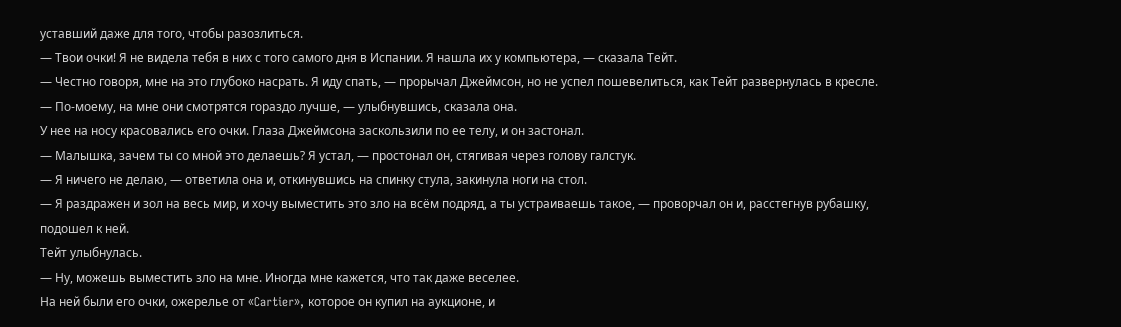уставший даже для того, чтобы разозлиться.
— Твои очки! Я не видела тебя в них с того самого дня в Испании. Я нашла их у компьютера, — сказала Тейт.
— Честно говоря, мне на это глубоко насрать. Я иду спать, — прорычал Джеймсон, но не успел пошевелиться, как Тейт развернулась в кресле.
— По-моему, на мне они смотрятся гораздо лучше, — улыбнувшись, сказала она.
У нее на носу красовались его очки. Глаза Джеймсона заскользили по ее телу, и он застонал.
— Малышка, зачем ты со мной это делаешь? Я устал, — простонал он, стягивая через голову галстук.
— Я ничего не делаю, — ответила она и, откинувшись на спинку стула, закинула ноги на стол.
— Я раздражен и зол на весь мир, и хочу выместить это зло на всём подряд, а ты устраиваешь такое, — проворчал он и, расстегнув рубашку, подошел к ней.
Тейт улыбнулась.
— Ну, можешь выместить зло на мне. Иногда мне кажется, что так даже веселее.
На ней были его очки, ожерелье от «Cartier», которое он купил на аукционе, и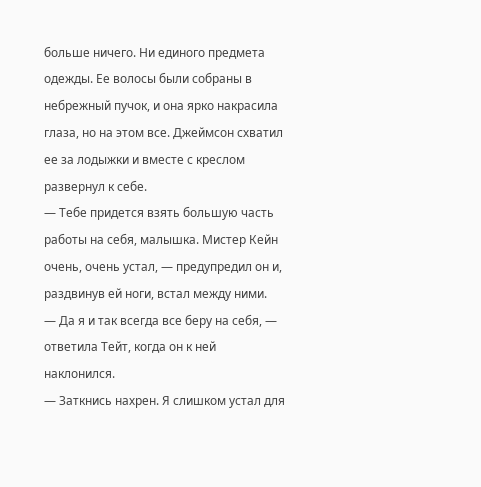больше ничего. Ни единого предмета одежды. Ее волосы были собраны в небрежный пучок, и она ярко накрасила глаза, но на этом все. Джеймсон схватил ее за лодыжки и вместе с креслом развернул к себе.
— Тебе придется взять большую часть работы на себя, малышка. Мистер Кейн очень, очень устал, — предупредил он и, раздвинув ей ноги, встал между ними.
— Да я и так всегда все беру на себя, — ответила Тейт, когда он к ней наклонился.
— Заткнись нахрен. Я слишком устал для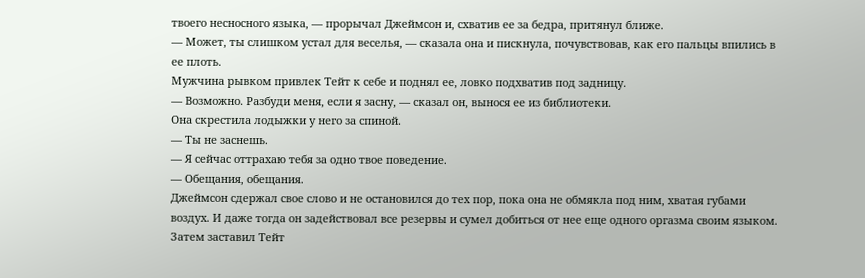твоего несносного языка, — прорычал Джеймсон и, схватив ее за бедра, притянул ближе.
— Может, ты слишком устал для веселья, — сказала она и пискнула, почувствовав, как его пальцы впились в ее плоть.
Мужчина рывком привлек Тейт к себе и поднял ее, ловко подхватив под задницу.
— Возможно. Разбуди меня, если я засну, — сказал он, вынося ее из библиотеки.
Она скрестила лодыжки у него за спиной.
— Ты не заснешь.
— Я сейчас оттрахаю тебя за одно твое поведение.
— Обещания, обещания.
Джеймсон сдержал свое слово и не остановился до тех пор, пока она не обмякла под ним, хватая губами воздух. И даже тогда он задействовал все резервы и сумел добиться от нее еще одного оргазма своим языком. Затем заставил Тейт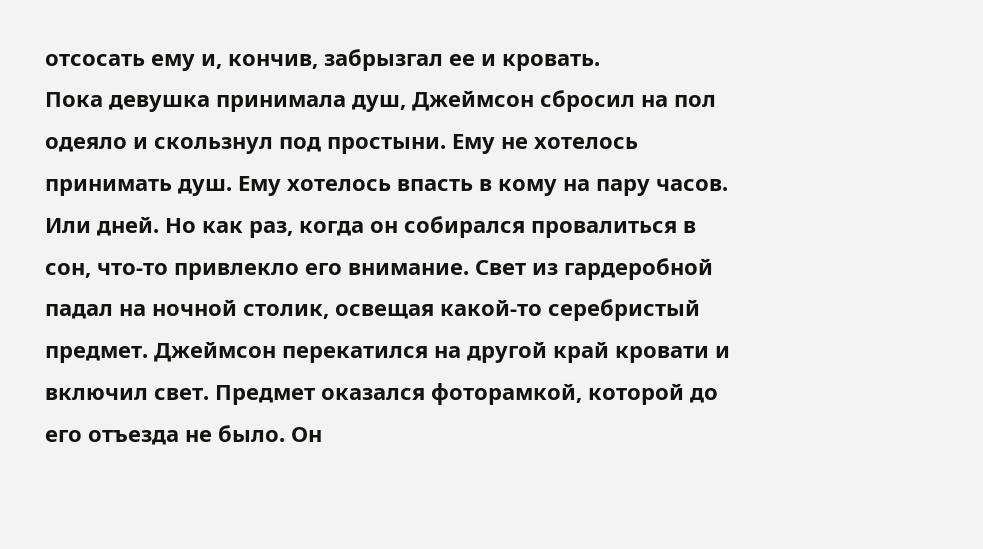отсосать ему и, кончив, забрызгал ее и кровать.
Пока девушка принимала душ, Джеймсон сбросил на пол одеяло и скользнул под простыни. Ему не хотелось принимать душ. Ему хотелось впасть в кому на пару часов. Или дней. Но как раз, когда он собирался провалиться в сон, что-то привлекло его внимание. Свет из гардеробной падал на ночной столик, освещая какой-то серебристый предмет. Джеймсон перекатился на другой край кровати и включил свет. Предмет оказался фоторамкой, которой до его отъезда не было. Он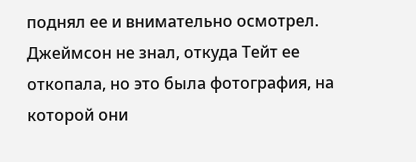поднял ее и внимательно осмотрел.
Джеймсон не знал, откуда Тейт ее откопала, но это была фотография, на которой они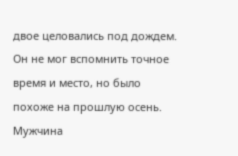двое целовались под дождем. Он не мог вспомнить точное время и место, но было похоже на прошлую осень. Мужчина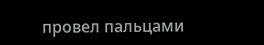провел пальцами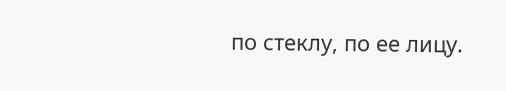по стеклу, по ее лицу.